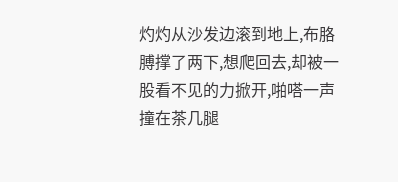灼灼从沙发边滚到地上,布胳膊撑了两下,想爬回去,却被一股看不见的力掀开,啪嗒一声撞在茶几腿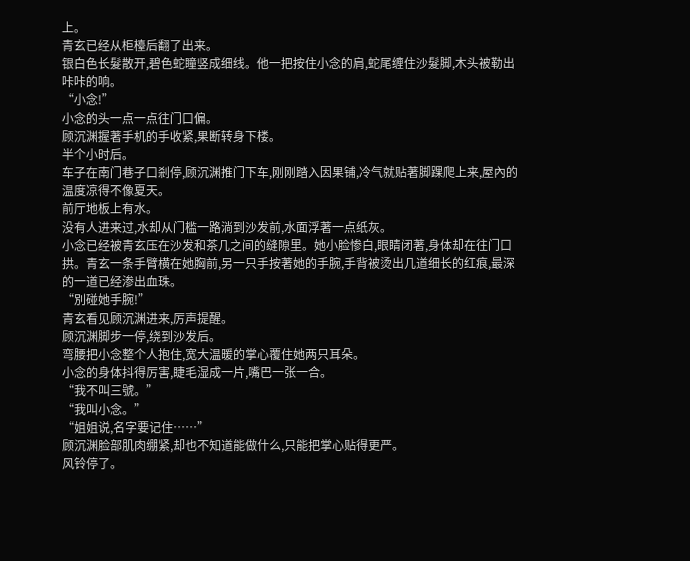上。
青玄已经从柜檯后翻了出来。
银白色长髮散开,碧色蛇瞳竖成细线。他一把按住小念的肩,蛇尾缠住沙髮脚,木头被勒出咔咔的响。
“小念!”
小念的头一点一点往门口偏。
顾沉渊握著手机的手收紧,果断转身下楼。
半个小时后。
车子在南门巷子口剎停,顾沉渊推门下车,刚刚踏入因果铺,冷气就贴著脚踝爬上来,屋內的温度凉得不像夏天。
前厅地板上有水。
没有人进来过,水却从门槛一路淌到沙发前,水面浮著一点纸灰。
小念已经被青玄压在沙发和茶几之间的缝隙里。她小脸惨白,眼睛闭著,身体却在往门口拱。青玄一条手臂横在她胸前,另一只手按著她的手腕,手背被烫出几道细长的红痕,最深的一道已经渗出血珠。
“別碰她手腕!”
青玄看见顾沉渊进来,厉声提醒。
顾沉渊脚步一停,绕到沙发后。
弯腰把小念整个人抱住,宽大温暖的掌心覆住她两只耳朵。
小念的身体抖得厉害,睫毛湿成一片,嘴巴一张一合。
“我不叫三號。”
“我叫小念。”
“姐姐说,名字要记住……”
顾沉渊脸部肌肉绷紧,却也不知道能做什么,只能把掌心贴得更严。
风铃停了。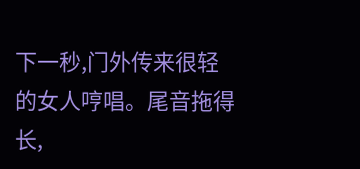下一秒,门外传来很轻的女人哼唱。尾音拖得长,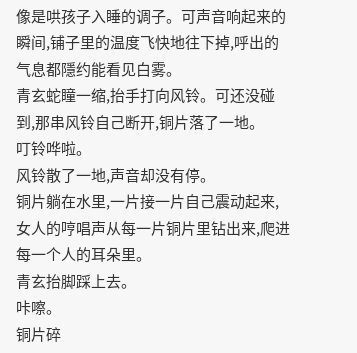像是哄孩子入睡的调子。可声音响起来的瞬间,铺子里的温度飞快地往下掉,呼出的气息都隱约能看见白雾。
青玄蛇瞳一缩,抬手打向风铃。可还没碰到,那串风铃自己断开,铜片落了一地。
叮铃哗啦。
风铃散了一地,声音却没有停。
铜片躺在水里,一片接一片自己震动起来,女人的哼唱声从每一片铜片里钻出来,爬进每一个人的耳朵里。
青玄抬脚踩上去。
咔嚓。
铜片碎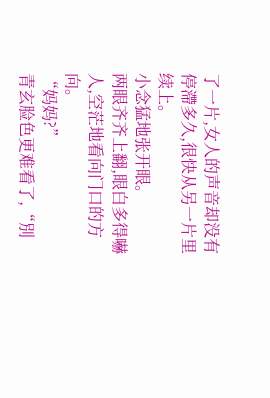了一片,女人的声音却没有停滯多久,很快从另一片里续上。
小念猛地张开眼。
两眼齐齐上翻,眼白多得嚇人,空茫地看向门口的方向。
“妈妈?”
青玄脸色更难看了,“別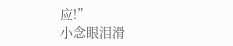应!”
小念眼泪滑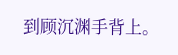到顾沉渊手背上。